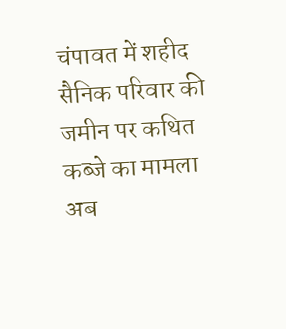चंपावत में शहीद सैनिक परिवार की जमीन पर कथित कब्जे का मामला अब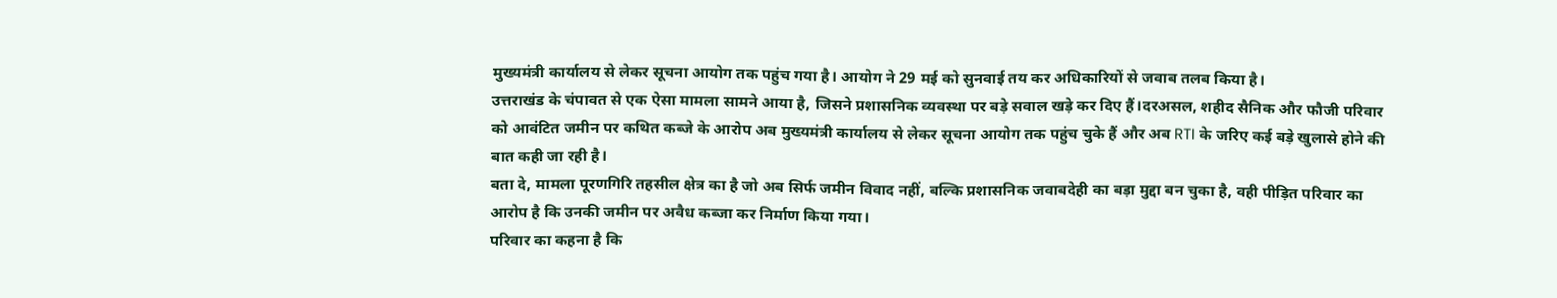मुख्यमंत्री कार्यालय से लेकर सूचना आयोग तक पहुंच गया है। आयोग ने 29 मई को सुनवाई तय कर अधिकारियों से जवाब तलब किया है।
उत्तराखंड के चंपावत से एक ऐसा मामला सामने आया है, जिसने प्रशासनिक व्यवस्था पर बड़े सवाल खड़े कर दिए हैं।दरअसल, शहीद सैनिक और फौजी परिवार को आवंटित जमीन पर कथित कब्जे के आरोप अब मुख्यमंत्री कार्यालय से लेकर सूचना आयोग तक पहुंच चुके हैं और अब RTI के जरिए कई बड़े खुलासे होने की बात कही जा रही है।
बता दे, मामला पूरणगिरि तहसील क्षेत्र का है जो अब सिर्फ जमीन विवाद नहीं, बल्कि प्रशासनिक जवाबदेही का बड़ा मुद्दा बन चुका है, वही पीड़ित परिवार का आरोप है कि उनकी जमीन पर अवैध कब्जा कर निर्माण किया गया।
परिवार का कहना है कि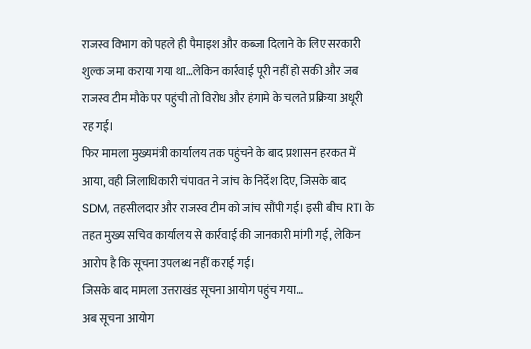राजस्व विभाग को पहले ही पैमाइश और कब्जा दिलाने के लिए सरकारी शुल्क जमा कराया गया था…लेकिन कार्रवाई पूरी नहीं हो सकी और जब राजस्व टीम मौके पर पहुंची तो विरोध और हंगामे के चलते प्रक्रिया अधूरी रह गई।
फिर मामला मुख्यमंत्री कार्यालय तक पहुंचने के बाद प्रशासन हरकत में आया, वही जिलाधिकारी चंपावत ने जांच के निर्देश दिए, जिसके बाद SDM, तहसीलदार और राजस्व टीम को जांच सौंपी गई। इसी बीच RTI के तहत मुख्य सचिव कार्यालय से कार्रवाई की जानकारी मांगी गई, लेकिन आरोप है कि सूचना उपलब्ध नहीं कराई गई।
जिसके बाद मामला उत्तराखंड सूचना आयोग पहुंच गया…
अब सूचना आयोग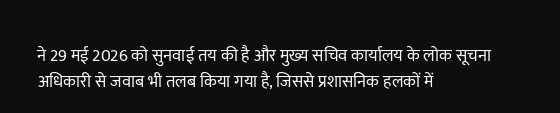ने 29 मई 2026 को सुनवाई तय की है और मुख्य सचिव कार्यालय के लोक सूचना अधिकारी से जवाब भी तलब किया गया है, जिससे प्रशासनिक हलकों में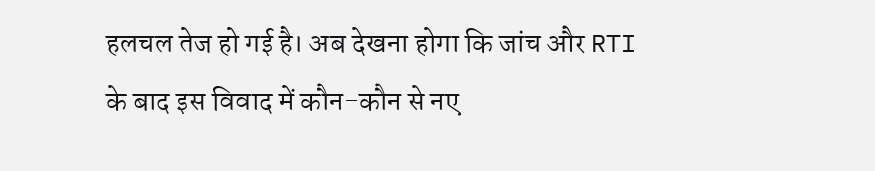हलचल तेज हो गई है। अब देखना होगा कि जांच और RTI के बाद इस विवाद में कौन-कौन से नए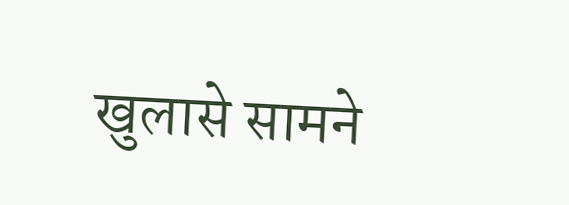खुलासे सामने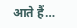आते हैं…